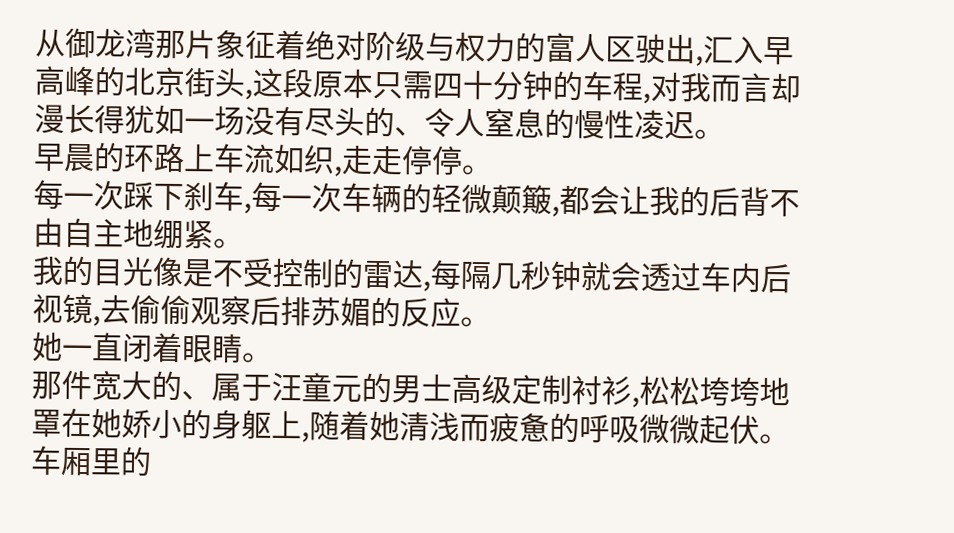从御龙湾那片象征着绝对阶级与权力的富人区驶出,汇入早高峰的北京街头,这段原本只需四十分钟的车程,对我而言却漫长得犹如一场没有尽头的、令人窒息的慢性凌迟。
早晨的环路上车流如织,走走停停。
每一次踩下刹车,每一次车辆的轻微颠簸,都会让我的后背不由自主地绷紧。
我的目光像是不受控制的雷达,每隔几秒钟就会透过车内后视镜,去偷偷观察后排苏媚的反应。
她一直闭着眼睛。
那件宽大的、属于汪童元的男士高级定制衬衫,松松垮垮地罩在她娇小的身躯上,随着她清浅而疲惫的呼吸微微起伏。
车厢里的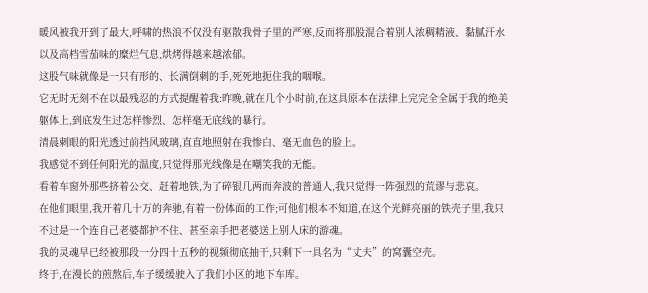暖风被我开到了最大,呼啸的热浪不仅没有驱散我骨子里的严寒,反而将那股混合着别人浓稠精液、黏腻汗水以及高档雪茄味的糜烂气息,烘烤得越来越浓郁。
这股气味就像是一只有形的、长满倒刺的手,死死地扼住我的咽喉。
它无时无刻不在以最残忍的方式提醒着我:昨晚,就在几个小时前,在这具原本在法律上完完全全属于我的绝美躯体上,到底发生过怎样惨烈、怎样毫无底线的暴行。
清晨刺眼的阳光透过前挡风玻璃,直直地照射在我惨白、毫无血色的脸上。
我感觉不到任何阳光的温度,只觉得那光线像是在嘲笑我的无能。
看着车窗外那些挤着公交、赶着地铁,为了碎银几两而奔波的普通人,我只觉得一阵强烈的荒谬与悲哀。
在他们眼里,我开着几十万的奔驰,有着一份体面的工作;可他们根本不知道,在这个光鲜亮丽的铁壳子里,我只不过是一个连自己老婆都护不住、甚至亲手把老婆送上别人床的游魂。
我的灵魂早已经被那段一分四十五秒的视频彻底抽干,只剩下一具名为“丈夫”的窝囊空壳。
终于,在漫长的煎熬后,车子缓缓驶入了我们小区的地下车库。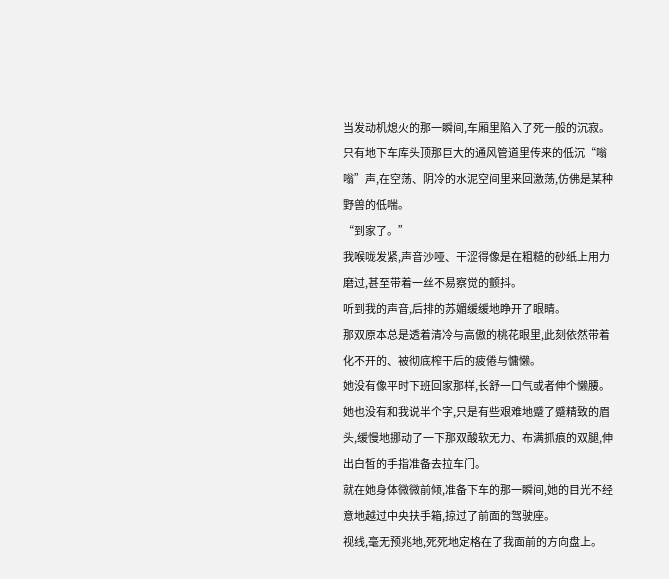当发动机熄火的那一瞬间,车厢里陷入了死一般的沉寂。
只有地下车库头顶那巨大的通风管道里传来的低沉“嗡嗡”声,在空荡、阴冷的水泥空间里来回激荡,仿佛是某种野兽的低喘。
“到家了。”
我喉咙发紧,声音沙哑、干涩得像是在粗糙的砂纸上用力磨过,甚至带着一丝不易察觉的颤抖。
听到我的声音,后排的苏媚缓缓地睁开了眼睛。
那双原本总是透着清冷与高傲的桃花眼里,此刻依然带着化不开的、被彻底榨干后的疲倦与慵懒。
她没有像平时下班回家那样,长舒一口气或者伸个懒腰。
她也没有和我说半个字,只是有些艰难地蹙了蹙精致的眉头,缓慢地挪动了一下那双酸软无力、布满抓痕的双腿,伸出白皙的手指准备去拉车门。
就在她身体微微前倾,准备下车的那一瞬间,她的目光不经意地越过中央扶手箱,掠过了前面的驾驶座。
视线,毫无预兆地,死死地定格在了我面前的方向盘上。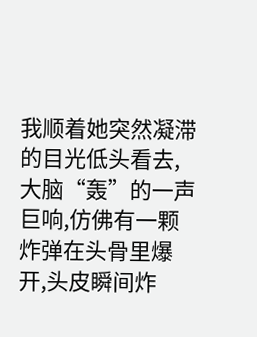我顺着她突然凝滞的目光低头看去,大脑“轰”的一声巨响,仿佛有一颗炸弹在头骨里爆开,头皮瞬间炸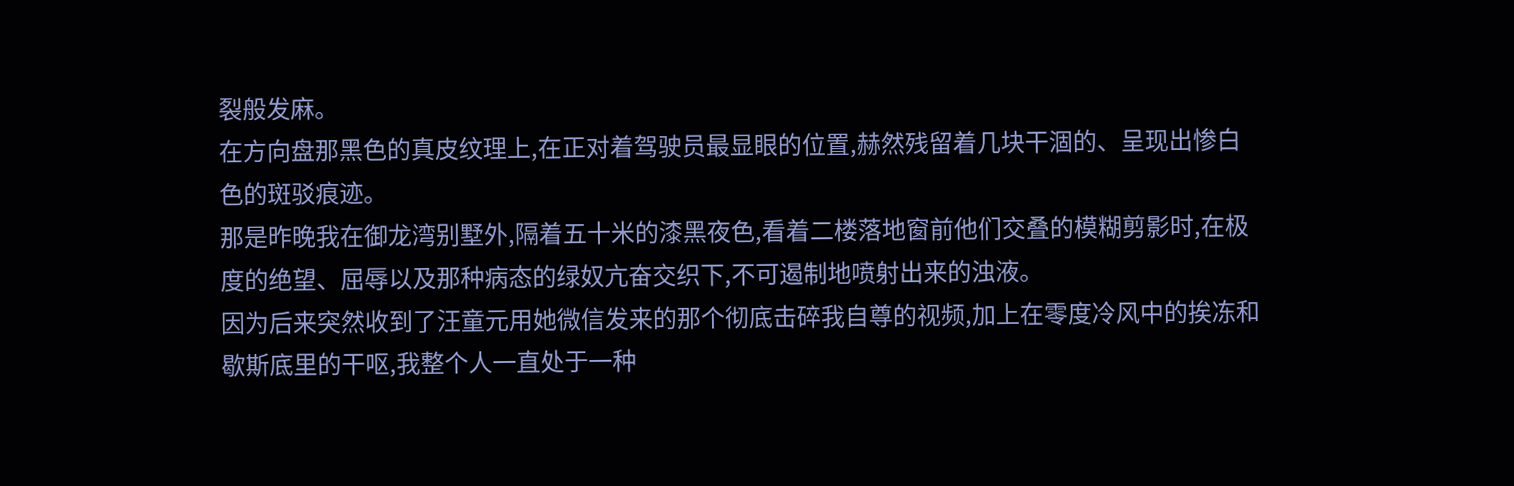裂般发麻。
在方向盘那黑色的真皮纹理上,在正对着驾驶员最显眼的位置,赫然残留着几块干涸的、呈现出惨白色的斑驳痕迹。
那是昨晚我在御龙湾别墅外,隔着五十米的漆黑夜色,看着二楼落地窗前他们交叠的模糊剪影时,在极度的绝望、屈辱以及那种病态的绿奴亢奋交织下,不可遏制地喷射出来的浊液。
因为后来突然收到了汪童元用她微信发来的那个彻底击碎我自尊的视频,加上在零度冷风中的挨冻和歇斯底里的干呕,我整个人一直处于一种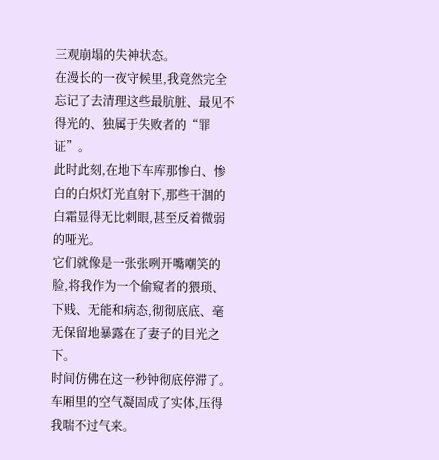三观崩塌的失神状态。
在漫长的一夜守候里,我竟然完全忘记了去清理这些最肮脏、最见不得光的、独属于失败者的“罪证”。
此时此刻,在地下车库那惨白、惨白的白炽灯光直射下,那些干涸的白霜显得无比刺眼,甚至反着微弱的哑光。
它们就像是一张张咧开嘴嘲笑的脸,将我作为一个偷窥者的猥琐、下贱、无能和病态,彻彻底底、毫无保留地暴露在了妻子的目光之下。
时间仿佛在这一秒钟彻底停滞了。车厢里的空气凝固成了实体,压得我喘不过气来。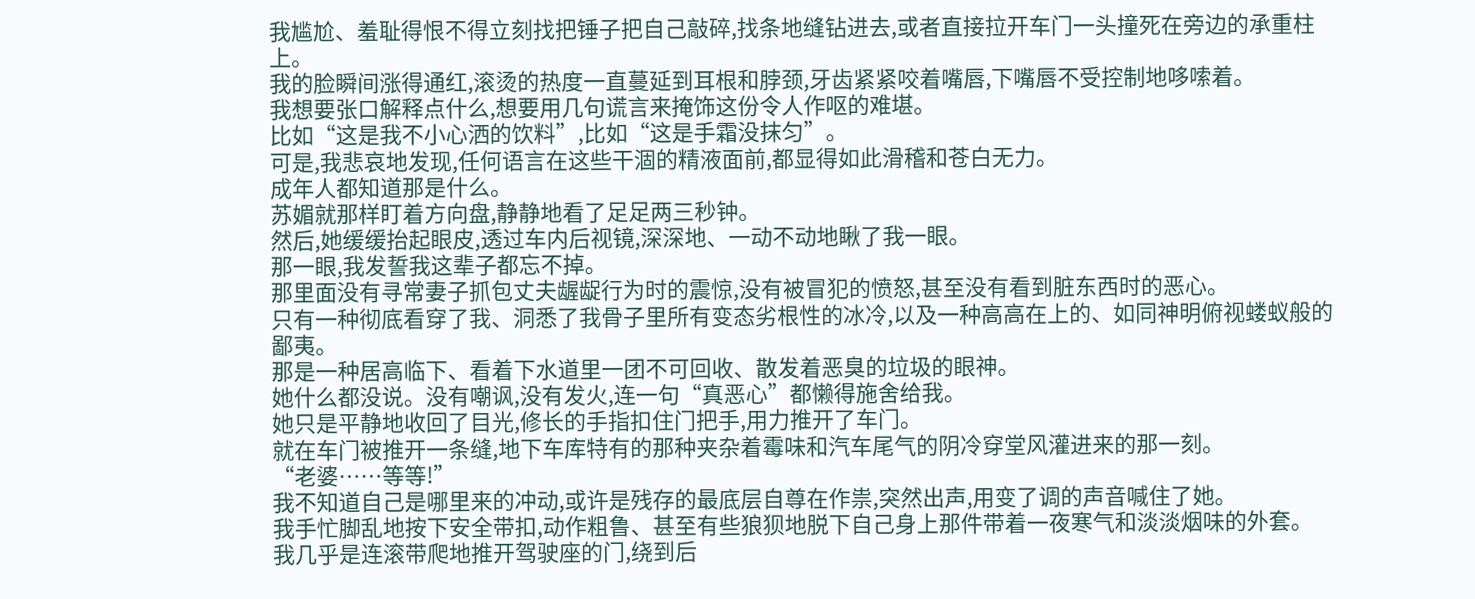我尴尬、羞耻得恨不得立刻找把锤子把自己敲碎,找条地缝钻进去,或者直接拉开车门一头撞死在旁边的承重柱上。
我的脸瞬间涨得通红,滚烫的热度一直蔓延到耳根和脖颈,牙齿紧紧咬着嘴唇,下嘴唇不受控制地哆嗦着。
我想要张口解释点什么,想要用几句谎言来掩饰这份令人作呕的难堪。
比如“这是我不小心洒的饮料”,比如“这是手霜没抹匀”。
可是,我悲哀地发现,任何语言在这些干涸的精液面前,都显得如此滑稽和苍白无力。
成年人都知道那是什么。
苏媚就那样盯着方向盘,静静地看了足足两三秒钟。
然后,她缓缓抬起眼皮,透过车内后视镜,深深地、一动不动地瞅了我一眼。
那一眼,我发誓我这辈子都忘不掉。
那里面没有寻常妻子抓包丈夫龌龊行为时的震惊,没有被冒犯的愤怒,甚至没有看到脏东西时的恶心。
只有一种彻底看穿了我、洞悉了我骨子里所有变态劣根性的冰冷,以及一种高高在上的、如同神明俯视蝼蚁般的鄙夷。
那是一种居高临下、看着下水道里一团不可回收、散发着恶臭的垃圾的眼神。
她什么都没说。没有嘲讽,没有发火,连一句“真恶心”都懒得施舍给我。
她只是平静地收回了目光,修长的手指扣住门把手,用力推开了车门。
就在车门被推开一条缝,地下车库特有的那种夹杂着霉味和汽车尾气的阴冷穿堂风灌进来的那一刻。
“老婆……等等!”
我不知道自己是哪里来的冲动,或许是残存的最底层自尊在作祟,突然出声,用变了调的声音喊住了她。
我手忙脚乱地按下安全带扣,动作粗鲁、甚至有些狼狈地脱下自己身上那件带着一夜寒气和淡淡烟味的外套。
我几乎是连滚带爬地推开驾驶座的门,绕到后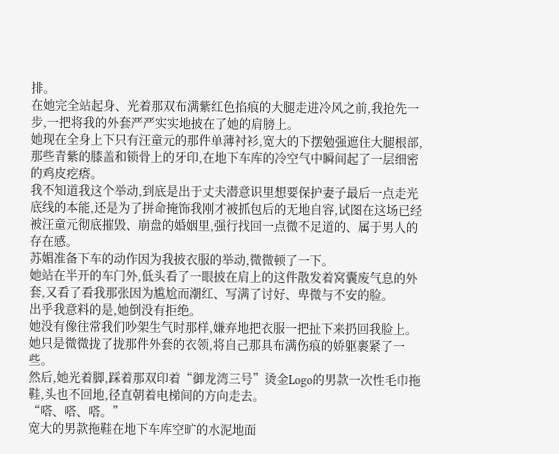排。
在她完全站起身、光着那双布满紫红色掐痕的大腿走进冷风之前,我抢先一步,一把将我的外套严严实实地披在了她的肩膀上。
她现在全身上下只有汪童元的那件单薄衬衫,宽大的下摆勉强遮住大腿根部,那些青紫的膝盖和锁骨上的牙印,在地下车库的冷空气中瞬间起了一层细密的鸡皮疙瘩。
我不知道我这个举动,到底是出于丈夫潜意识里想要保护妻子最后一点走光底线的本能,还是为了拼命掩饰我刚才被抓包后的无地自容,试图在这场已经被汪童元彻底摧毁、崩盘的婚姻里,强行找回一点微不足道的、属于男人的存在感。
苏媚准备下车的动作因为我披衣服的举动,微微顿了一下。
她站在半开的车门外,低头看了一眼披在肩上的这件散发着窝囊废气息的外套,又看了看我那张因为尴尬而潮红、写满了讨好、卑微与不安的脸。
出乎我意料的是,她倒没有拒绝。
她没有像往常我们吵架生气时那样,嫌弃地把衣服一把扯下来扔回我脸上。
她只是微微拢了拢那件外套的衣领,将自己那具布满伤痕的娇躯裹紧了一些。
然后,她光着脚,踩着那双印着“御龙湾三号”烫金Logo的男款一次性毛巾拖鞋,头也不回地,径直朝着电梯间的方向走去。
“嗒、嗒、嗒。”
宽大的男款拖鞋在地下车库空旷的水泥地面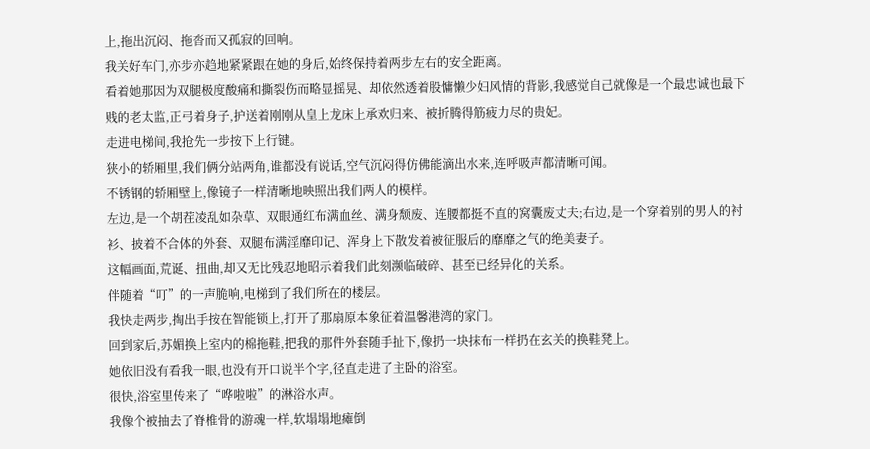上,拖出沉闷、拖沓而又孤寂的回响。
我关好车门,亦步亦趋地紧紧跟在她的身后,始终保持着两步左右的安全距离。
看着她那因为双腿极度酸痛和撕裂伤而略显摇晃、却依然透着股慵懒少妇风情的背影,我感觉自己就像是一个最忠诚也最下贱的老太监,正弓着身子,护送着刚刚从皇上龙床上承欢归来、被折腾得筋疲力尽的贵妃。
走进电梯间,我抢先一步按下上行键。
狭小的轿厢里,我们俩分站两角,谁都没有说话,空气沉闷得仿佛能滴出水来,连呼吸声都清晰可闻。
不锈钢的轿厢壁上,像镜子一样清晰地映照出我们两人的模样。
左边,是一个胡茬凌乱如杂草、双眼通红布满血丝、满身颓废、连腰都挺不直的窝囊废丈夫;右边,是一个穿着别的男人的衬衫、披着不合体的外套、双腿布满淫靡印记、浑身上下散发着被征服后的靡靡之气的绝美妻子。
这幅画面,荒诞、扭曲,却又无比残忍地昭示着我们此刻濒临破碎、甚至已经异化的关系。
伴随着“叮”的一声脆响,电梯到了我们所在的楼层。
我快走两步,掏出手按在智能锁上,打开了那扇原本象征着温馨港湾的家门。
回到家后,苏媚换上室内的棉拖鞋,把我的那件外套随手扯下,像扔一块抹布一样扔在玄关的换鞋凳上。
她依旧没有看我一眼,也没有开口说半个字,径直走进了主卧的浴室。
很快,浴室里传来了“哗啦啦”的淋浴水声。
我像个被抽去了脊椎骨的游魂一样,软塌塌地瘫倒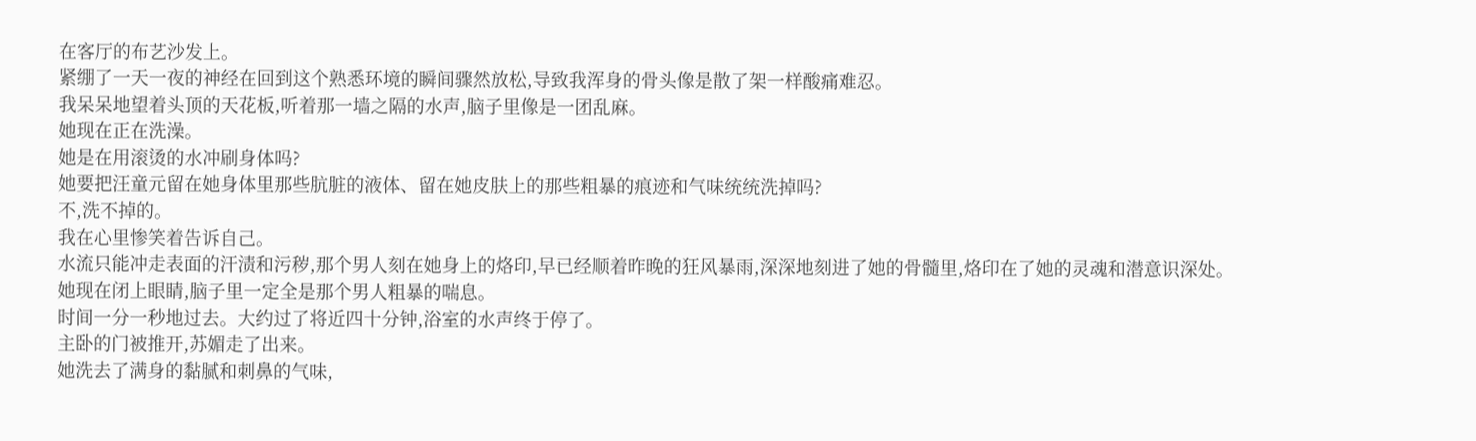在客厅的布艺沙发上。
紧绷了一天一夜的神经在回到这个熟悉环境的瞬间骤然放松,导致我浑身的骨头像是散了架一样酸痛难忍。
我呆呆地望着头顶的天花板,听着那一墙之隔的水声,脑子里像是一团乱麻。
她现在正在洗澡。
她是在用滚烫的水冲刷身体吗?
她要把汪童元留在她身体里那些肮脏的液体、留在她皮肤上的那些粗暴的痕迹和气味统统洗掉吗?
不,洗不掉的。
我在心里惨笑着告诉自己。
水流只能冲走表面的汗渍和污秽,那个男人刻在她身上的烙印,早已经顺着昨晚的狂风暴雨,深深地刻进了她的骨髓里,烙印在了她的灵魂和潜意识深处。
她现在闭上眼睛,脑子里一定全是那个男人粗暴的喘息。
时间一分一秒地过去。大约过了将近四十分钟,浴室的水声终于停了。
主卧的门被推开,苏媚走了出来。
她洗去了满身的黏腻和刺鼻的气味,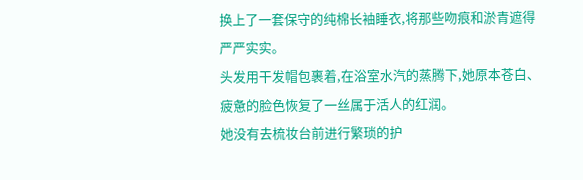换上了一套保守的纯棉长袖睡衣,将那些吻痕和淤青遮得严严实实。
头发用干发帽包裹着,在浴室水汽的蒸腾下,她原本苍白、疲惫的脸色恢复了一丝属于活人的红润。
她没有去梳妆台前进行繁琐的护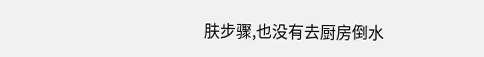肤步骤,也没有去厨房倒水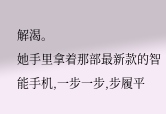解渴。
她手里拿着那部最新款的智能手机,一步一步,步履平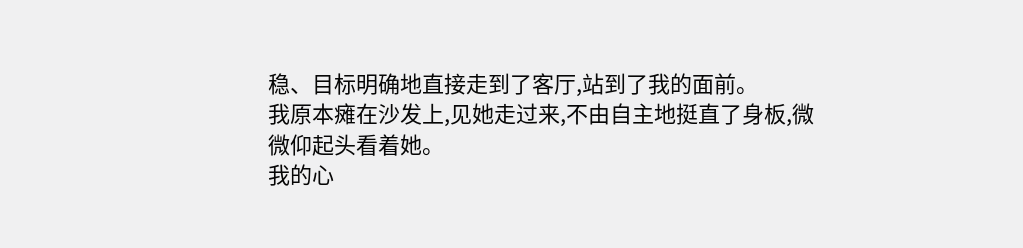稳、目标明确地直接走到了客厅,站到了我的面前。
我原本瘫在沙发上,见她走过来,不由自主地挺直了身板,微微仰起头看着她。
我的心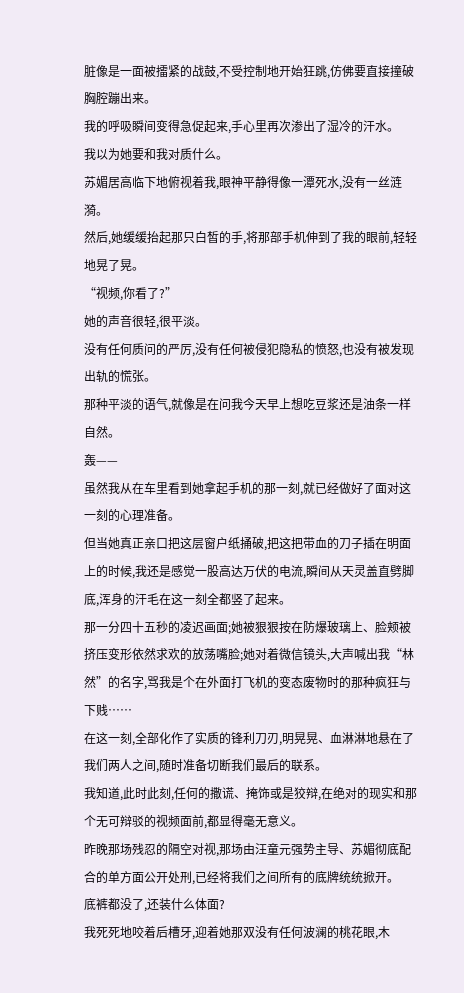脏像是一面被擂紧的战鼓,不受控制地开始狂跳,仿佛要直接撞破胸腔蹦出来。
我的呼吸瞬间变得急促起来,手心里再次渗出了湿冷的汗水。
我以为她要和我对质什么。
苏媚居高临下地俯视着我,眼神平静得像一潭死水,没有一丝涟漪。
然后,她缓缓抬起那只白皙的手,将那部手机伸到了我的眼前,轻轻地晃了晃。
“视频,你看了?”
她的声音很轻,很平淡。
没有任何质问的严厉,没有任何被侵犯隐私的愤怒,也没有被发现出轨的慌张。
那种平淡的语气,就像是在问我今天早上想吃豆浆还是油条一样自然。
轰——
虽然我从在车里看到她拿起手机的那一刻,就已经做好了面对这一刻的心理准备。
但当她真正亲口把这层窗户纸捅破,把这把带血的刀子插在明面上的时候,我还是感觉一股高达万伏的电流,瞬间从天灵盖直劈脚底,浑身的汗毛在这一刻全都竖了起来。
那一分四十五秒的凌迟画面;她被狠狠按在防爆玻璃上、脸颊被挤压变形依然求欢的放荡嘴脸;她对着微信镜头,大声喊出我“林然”的名字,骂我是个在外面打飞机的变态废物时的那种疯狂与下贱……
在这一刻,全部化作了实质的锋利刀刃,明晃晃、血淋淋地悬在了我们两人之间,随时准备切断我们最后的联系。
我知道,此时此刻,任何的撒谎、掩饰或是狡辩,在绝对的现实和那个无可辩驳的视频面前,都显得毫无意义。
昨晚那场残忍的隔空对视,那场由汪童元强势主导、苏媚彻底配合的单方面公开处刑,已经将我们之间所有的底牌统统掀开。
底裤都没了,还装什么体面?
我死死地咬着后槽牙,迎着她那双没有任何波澜的桃花眼,木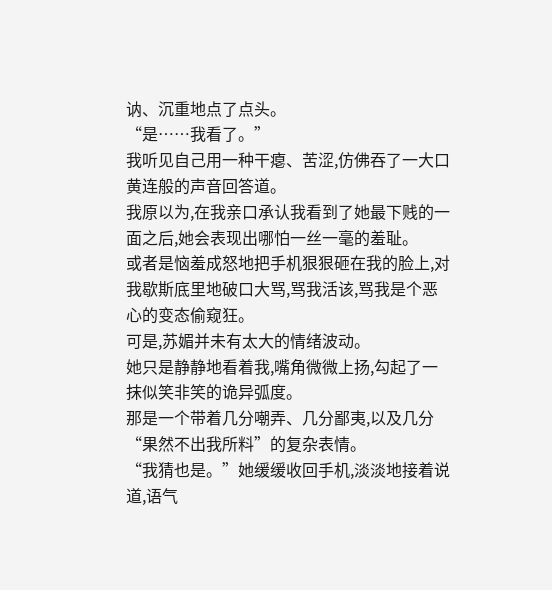讷、沉重地点了点头。
“是……我看了。”
我听见自己用一种干瘪、苦涩,仿佛吞了一大口黄连般的声音回答道。
我原以为,在我亲口承认我看到了她最下贱的一面之后,她会表现出哪怕一丝一毫的羞耻。
或者是恼羞成怒地把手机狠狠砸在我的脸上,对我歇斯底里地破口大骂,骂我活该,骂我是个恶心的变态偷窥狂。
可是,苏媚并未有太大的情绪波动。
她只是静静地看着我,嘴角微微上扬,勾起了一抹似笑非笑的诡异弧度。
那是一个带着几分嘲弄、几分鄙夷,以及几分“果然不出我所料”的复杂表情。
“我猜也是。”她缓缓收回手机,淡淡地接着说道,语气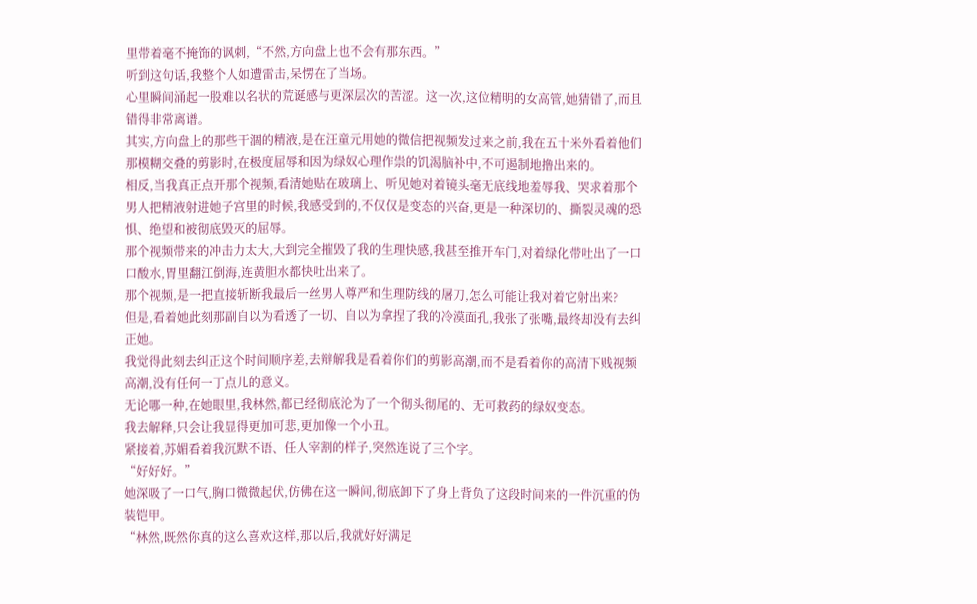里带着毫不掩饰的讽刺,“不然,方向盘上也不会有那东西。”
听到这句话,我整个人如遭雷击,呆愣在了当场。
心里瞬间涌起一股难以名状的荒诞感与更深层次的苦涩。这一次,这位精明的女高管,她猜错了,而且错得非常离谱。
其实,方向盘上的那些干涸的精液,是在汪童元用她的微信把视频发过来之前,我在五十米外看着他们那模糊交叠的剪影时,在极度屈辱和因为绿奴心理作祟的饥渴脑补中,不可遏制地撸出来的。
相反,当我真正点开那个视频,看清她贴在玻璃上、听见她对着镜头毫无底线地羞辱我、哭求着那个男人把精液射进她子宫里的时候,我感受到的,不仅仅是变态的兴奋,更是一种深切的、撕裂灵魂的恐惧、绝望和被彻底毁灭的屈辱。
那个视频带来的冲击力太大,大到完全摧毁了我的生理快感,我甚至推开车门,对着绿化带吐出了一口口酸水,胃里翻江倒海,连黄胆水都快吐出来了。
那个视频,是一把直接斩断我最后一丝男人尊严和生理防线的屠刀,怎么可能让我对着它射出来?
但是,看着她此刻那副自以为看透了一切、自以为拿捏了我的冷漠面孔,我张了张嘴,最终却没有去纠正她。
我觉得此刻去纠正这个时间顺序差,去辩解我是看着你们的剪影高潮,而不是看着你的高清下贱视频高潮,没有任何一丁点儿的意义。
无论哪一种,在她眼里,我林然,都已经彻底沦为了一个彻头彻尾的、无可救药的绿奴变态。
我去解释,只会让我显得更加可悲,更加像一个小丑。
紧接着,苏媚看着我沉默不语、任人宰割的样子,突然连说了三个字。
“好好好。”
她深吸了一口气,胸口微微起伏,仿佛在这一瞬间,彻底卸下了身上背负了这段时间来的一件沉重的伪装铠甲。
“林然,既然你真的这么喜欢这样,那以后,我就好好满足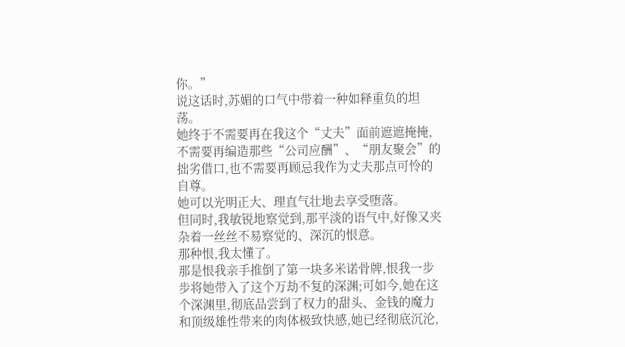你。”
说这话时,苏媚的口气中带着一种如释重负的坦荡。
她终于不需要再在我这个“丈夫”面前遮遮掩掩,不需要再编造那些“公司应酬”、“朋友聚会”的拙劣借口,也不需要再顾忌我作为丈夫那点可怜的自尊。
她可以光明正大、理直气壮地去享受堕落。
但同时,我敏锐地察觉到,那平淡的语气中,好像又夹杂着一丝丝不易察觉的、深沉的恨意。
那种恨,我太懂了。
那是恨我亲手推倒了第一块多米诺骨牌,恨我一步步将她带入了这个万劫不复的深渊;可如今,她在这个深渊里,彻底品尝到了权力的甜头、金钱的魔力和顶级雄性带来的肉体极致快感,她已经彻底沉沦,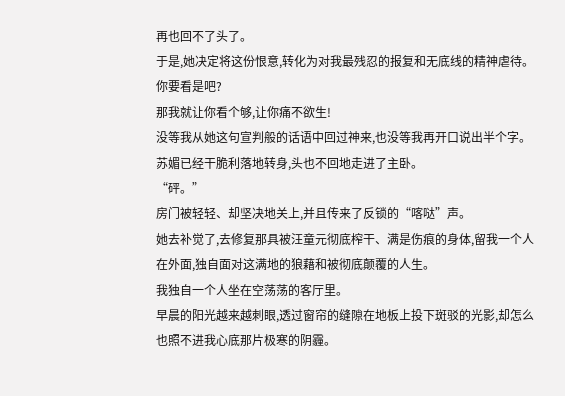再也回不了头了。
于是,她决定将这份恨意,转化为对我最残忍的报复和无底线的精神虐待。
你要看是吧?
那我就让你看个够,让你痛不欲生!
没等我从她这句宣判般的话语中回过神来,也没等我再开口说出半个字。
苏媚已经干脆利落地转身,头也不回地走进了主卧。
“砰。”
房门被轻轻、却坚决地关上,并且传来了反锁的“喀哒”声。
她去补觉了,去修复那具被汪童元彻底榨干、满是伤痕的身体,留我一个人在外面,独自面对这满地的狼藉和被彻底颠覆的人生。
我独自一个人坐在空荡荡的客厅里。
早晨的阳光越来越刺眼,透过窗帘的缝隙在地板上投下斑驳的光影,却怎么也照不进我心底那片极寒的阴霾。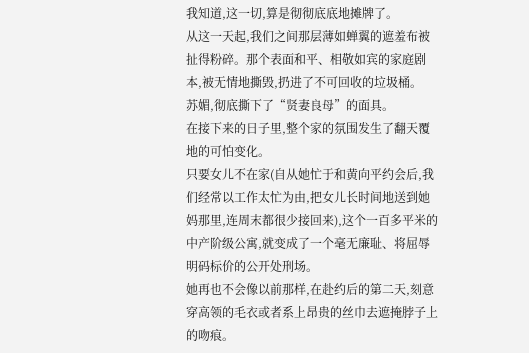我知道,这一切,算是彻彻底底地摊牌了。
从这一天起,我们之间那层薄如蝉翼的遮羞布被扯得粉碎。那个表面和平、相敬如宾的家庭剧本,被无情地撕毁,扔进了不可回收的垃圾桶。
苏媚,彻底撕下了“贤妻良母”的面具。
在接下来的日子里,整个家的氛围发生了翻天覆地的可怕变化。
只要女儿不在家(自从她忙于和黄向平约会后,我们经常以工作太忙为由,把女儿长时间地送到她妈那里,连周末都很少接回来),这个一百多平米的中产阶级公寓,就变成了一个毫无廉耻、将屈辱明码标价的公开处刑场。
她再也不会像以前那样,在赴约后的第二天,刻意穿高领的毛衣或者系上昂贵的丝巾去遮掩脖子上的吻痕。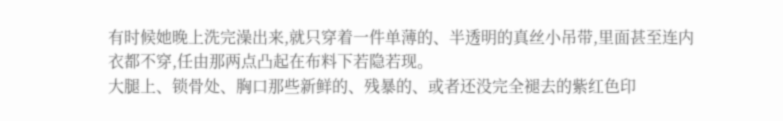有时候她晚上洗完澡出来,就只穿着一件单薄的、半透明的真丝小吊带,里面甚至连内衣都不穿,任由那两点凸起在布料下若隐若现。
大腿上、锁骨处、胸口那些新鲜的、残暴的、或者还没完全褪去的紫红色印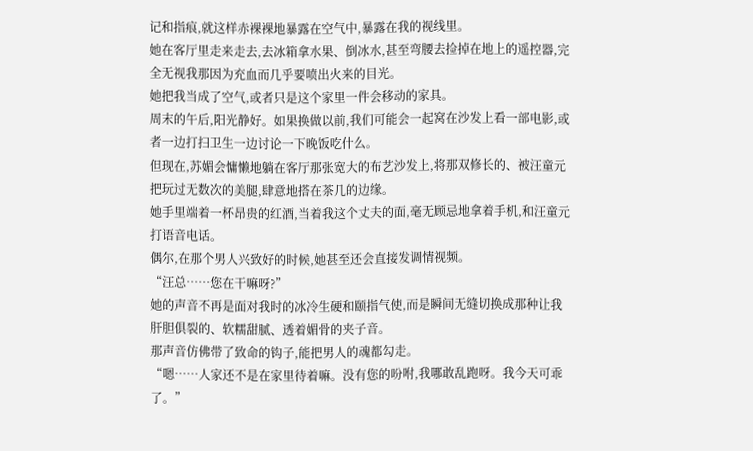记和指痕,就这样赤裸裸地暴露在空气中,暴露在我的视线里。
她在客厅里走来走去,去冰箱拿水果、倒冰水,甚至弯腰去捡掉在地上的遥控器,完全无视我那因为充血而几乎要喷出火来的目光。
她把我当成了空气,或者只是这个家里一件会移动的家具。
周末的午后,阳光静好。如果换做以前,我们可能会一起窝在沙发上看一部电影,或者一边打扫卫生一边讨论一下晚饭吃什么。
但现在,苏媚会慵懒地躺在客厅那张宽大的布艺沙发上,将那双修长的、被汪童元把玩过无数次的美腿,肆意地搭在茶几的边缘。
她手里端着一杯昂贵的红酒,当着我这个丈夫的面,毫无顾忌地拿着手机,和汪童元打语音电话。
偶尔,在那个男人兴致好的时候,她甚至还会直接发调情视频。
“汪总……您在干嘛呀?”
她的声音不再是面对我时的冰冷生硬和颐指气使,而是瞬间无缝切换成那种让我肝胆俱裂的、软糯甜腻、透着媚骨的夹子音。
那声音仿佛带了致命的钩子,能把男人的魂都勾走。
“嗯……人家还不是在家里待着嘛。没有您的吩咐,我哪敢乱跑呀。我今天可乖了。”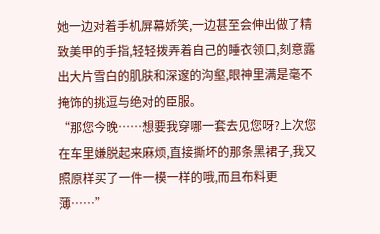她一边对着手机屏幕娇笑,一边甚至会伸出做了精致美甲的手指,轻轻拨弄着自己的睡衣领口,刻意露出大片雪白的肌肤和深邃的沟壑,眼神里满是毫不掩饰的挑逗与绝对的臣服。
“那您今晚……想要我穿哪一套去见您呀?上次您在车里嫌脱起来麻烦,直接撕坏的那条黑裙子,我又照原样买了一件一模一样的哦,而且布料更薄……”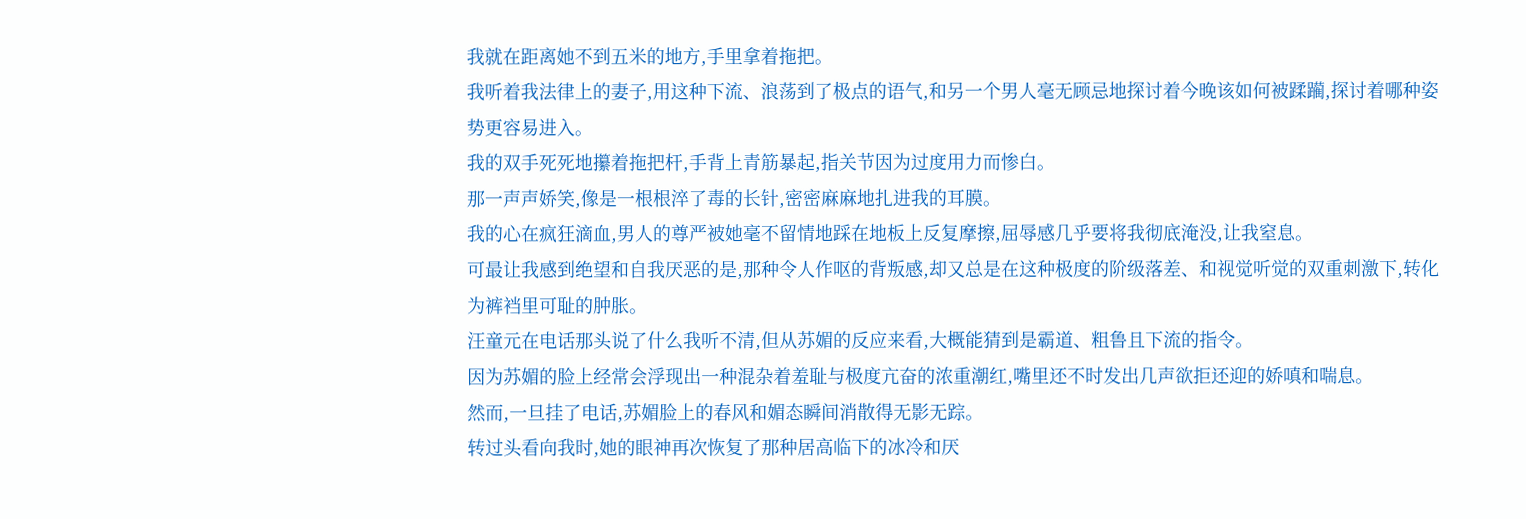我就在距离她不到五米的地方,手里拿着拖把。
我听着我法律上的妻子,用这种下流、浪荡到了极点的语气,和另一个男人毫无顾忌地探讨着今晚该如何被蹂躏,探讨着哪种姿势更容易进入。
我的双手死死地攥着拖把杆,手背上青筋暴起,指关节因为过度用力而惨白。
那一声声娇笑,像是一根根淬了毒的长针,密密麻麻地扎进我的耳膜。
我的心在疯狂滴血,男人的尊严被她毫不留情地踩在地板上反复摩擦,屈辱感几乎要将我彻底淹没,让我窒息。
可最让我感到绝望和自我厌恶的是,那种令人作呕的背叛感,却又总是在这种极度的阶级落差、和视觉听觉的双重刺激下,转化为裤裆里可耻的肿胀。
汪童元在电话那头说了什么我听不清,但从苏媚的反应来看,大概能猜到是霸道、粗鲁且下流的指令。
因为苏媚的脸上经常会浮现出一种混杂着羞耻与极度亢奋的浓重潮红,嘴里还不时发出几声欲拒还迎的娇嗔和喘息。
然而,一旦挂了电话,苏媚脸上的春风和媚态瞬间消散得无影无踪。
转过头看向我时,她的眼神再次恢复了那种居高临下的冰冷和厌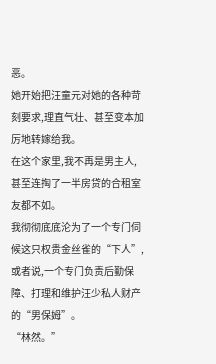恶。
她开始把汪童元对她的各种苛刻要求,理直气壮、甚至变本加厉地转嫁给我。
在这个家里,我不再是男主人,甚至连掏了一半房贷的合租室友都不如。
我彻彻底底沦为了一个专门伺候这只权贵金丝雀的“下人”,或者说,一个专门负责后勤保障、打理和维护汪少私人财产的“男保姆”。
“林然。”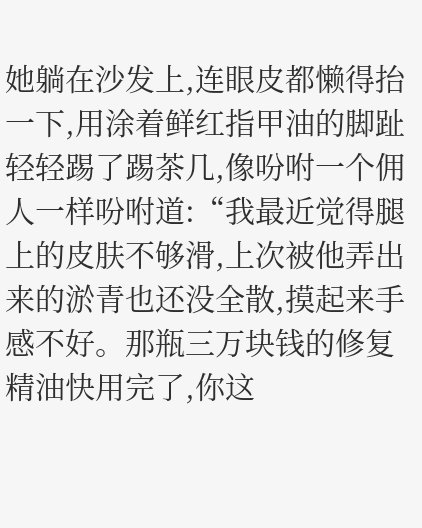她躺在沙发上,连眼皮都懒得抬一下,用涂着鲜红指甲油的脚趾轻轻踢了踢茶几,像吩咐一个佣人一样吩咐道:“我最近觉得腿上的皮肤不够滑,上次被他弄出来的淤青也还没全散,摸起来手感不好。那瓶三万块钱的修复精油快用完了,你这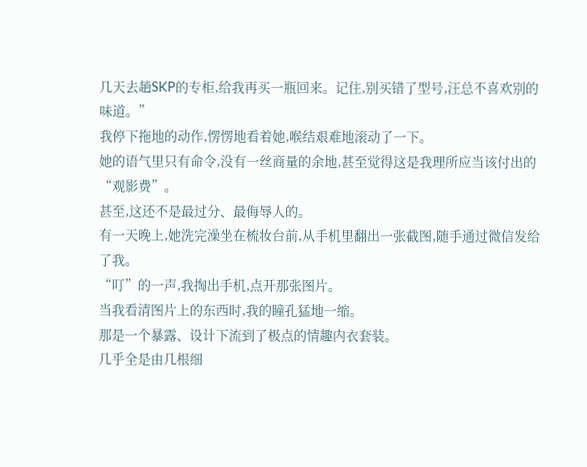几天去趟SKP的专柜,给我再买一瓶回来。记住,别买错了型号,汪总不喜欢别的味道。”
我停下拖地的动作,愣愣地看着她,喉结艰难地滚动了一下。
她的语气里只有命令,没有一丝商量的余地,甚至觉得这是我理所应当该付出的“观影费”。
甚至,这还不是最过分、最侮辱人的。
有一天晚上,她洗完澡坐在梳妆台前,从手机里翻出一张截图,随手通过微信发给了我。
“叮”的一声,我掏出手机,点开那张图片。
当我看清图片上的东西时,我的瞳孔猛地一缩。
那是一个暴露、设计下流到了极点的情趣内衣套装。
几乎全是由几根细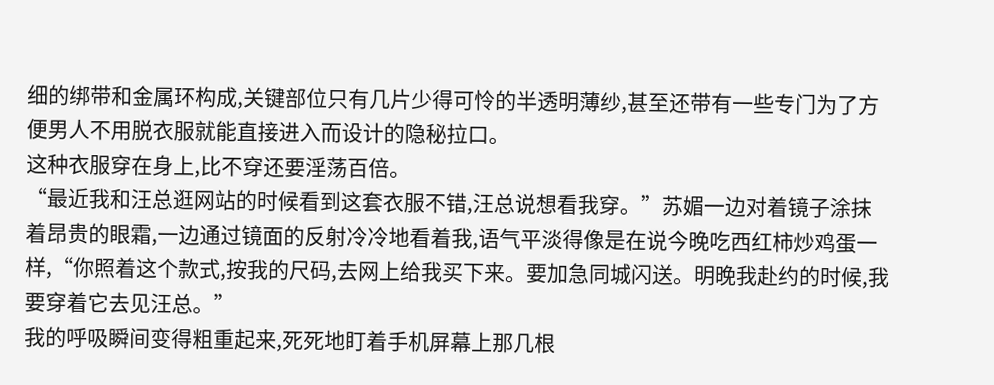细的绑带和金属环构成,关键部位只有几片少得可怜的半透明薄纱,甚至还带有一些专门为了方便男人不用脱衣服就能直接进入而设计的隐秘拉口。
这种衣服穿在身上,比不穿还要淫荡百倍。
“最近我和汪总逛网站的时候看到这套衣服不错,汪总说想看我穿。”苏媚一边对着镜子涂抹着昂贵的眼霜,一边通过镜面的反射冷冷地看着我,语气平淡得像是在说今晚吃西红柿炒鸡蛋一样,“你照着这个款式,按我的尺码,去网上给我买下来。要加急同城闪送。明晚我赴约的时候,我要穿着它去见汪总。”
我的呼吸瞬间变得粗重起来,死死地盯着手机屏幕上那几根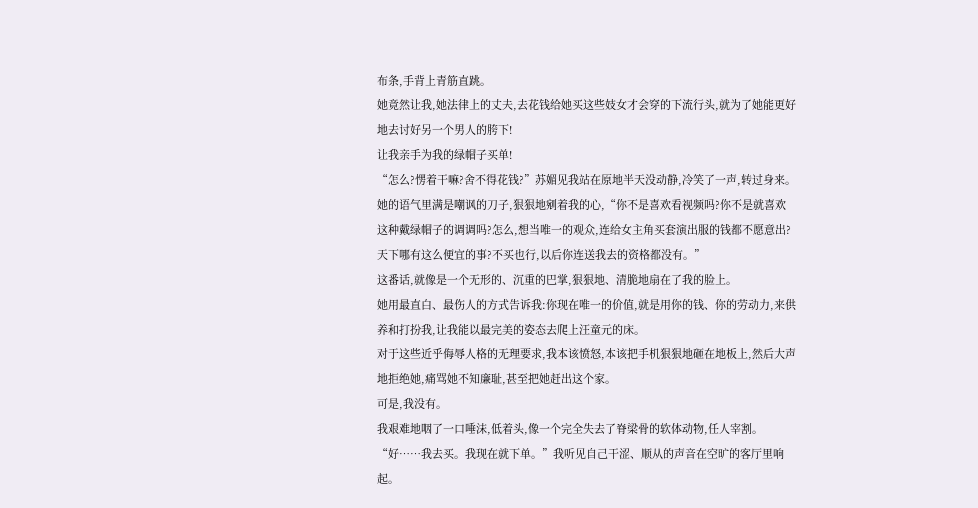布条,手背上青筋直跳。
她竟然让我,她法律上的丈夫,去花钱给她买这些妓女才会穿的下流行头,就为了她能更好地去讨好另一个男人的胯下!
让我亲手为我的绿帽子买单!
“怎么?愣着干嘛?舍不得花钱?”苏媚见我站在原地半天没动静,冷笑了一声,转过身来。
她的语气里满是嘲讽的刀子,狠狠地剜着我的心,“你不是喜欢看视频吗?你不是就喜欢这种戴绿帽子的调调吗?怎么,想当唯一的观众,连给女主角买套演出服的钱都不愿意出?天下哪有这么便宜的事?不买也行,以后你连送我去的资格都没有。”
这番话,就像是一个无形的、沉重的巴掌,狠狠地、清脆地扇在了我的脸上。
她用最直白、最伤人的方式告诉我:你现在唯一的价值,就是用你的钱、你的劳动力,来供养和打扮我,让我能以最完美的姿态去爬上汪童元的床。
对于这些近乎侮辱人格的无理要求,我本该愤怒,本该把手机狠狠地砸在地板上,然后大声地拒绝她,痛骂她不知廉耻,甚至把她赶出这个家。
可是,我没有。
我艰难地咽了一口唾沫,低着头,像一个完全失去了脊梁骨的软体动物,任人宰割。
“好……我去买。我现在就下单。”我听见自己干涩、顺从的声音在空旷的客厅里响起。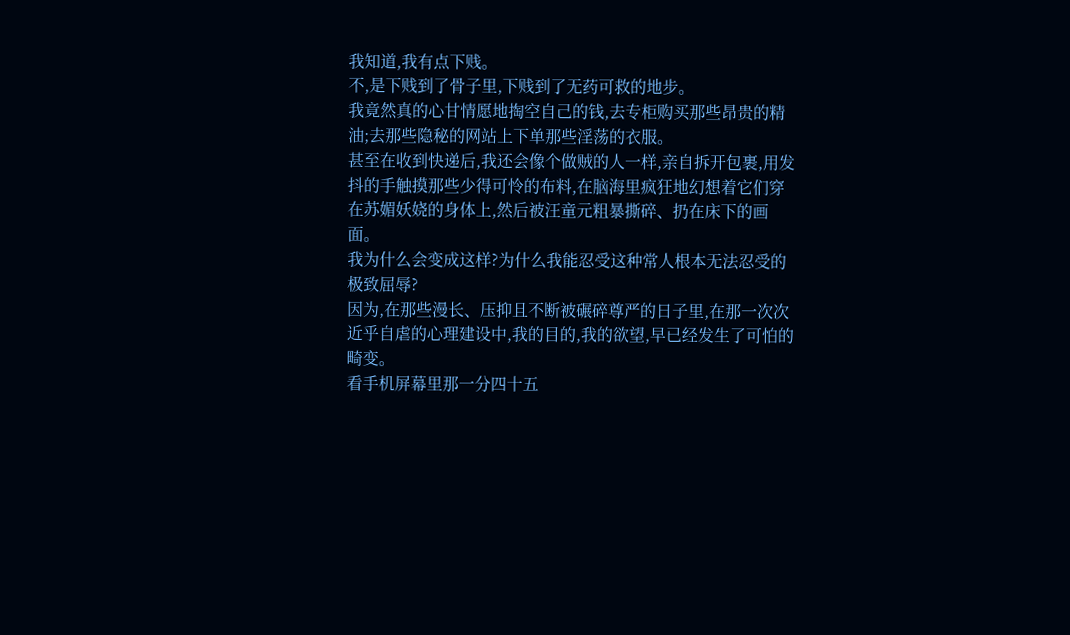我知道,我有点下贱。
不,是下贱到了骨子里,下贱到了无药可救的地步。
我竟然真的心甘情愿地掏空自己的钱,去专柜购买那些昂贵的精油;去那些隐秘的网站上下单那些淫荡的衣服。
甚至在收到快递后,我还会像个做贼的人一样,亲自拆开包裹,用发抖的手触摸那些少得可怜的布料,在脑海里疯狂地幻想着它们穿在苏媚妖娆的身体上,然后被汪童元粗暴撕碎、扔在床下的画面。
我为什么会变成这样?为什么我能忍受这种常人根本无法忍受的极致屈辱?
因为,在那些漫长、压抑且不断被碾碎尊严的日子里,在那一次次近乎自虐的心理建设中,我的目的,我的欲望,早已经发生了可怕的畸变。
看手机屏幕里那一分四十五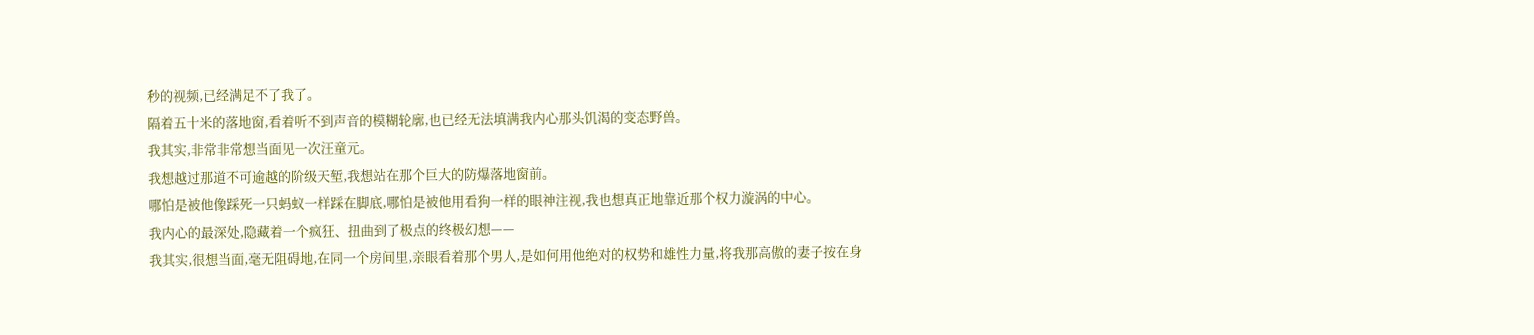秒的视频,已经满足不了我了。
隔着五十米的落地窗,看着听不到声音的模糊轮廓,也已经无法填满我内心那头饥渴的变态野兽。
我其实,非常非常想当面见一次汪童元。
我想越过那道不可逾越的阶级天堑,我想站在那个巨大的防爆落地窗前。
哪怕是被他像踩死一只蚂蚁一样踩在脚底,哪怕是被他用看狗一样的眼神注视,我也想真正地靠近那个权力漩涡的中心。
我内心的最深处,隐藏着一个疯狂、扭曲到了极点的终极幻想——
我其实,很想当面,毫无阻碍地,在同一个房间里,亲眼看着那个男人,是如何用他绝对的权势和雄性力量,将我那高傲的妻子按在身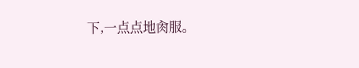下,一点点地肏服。